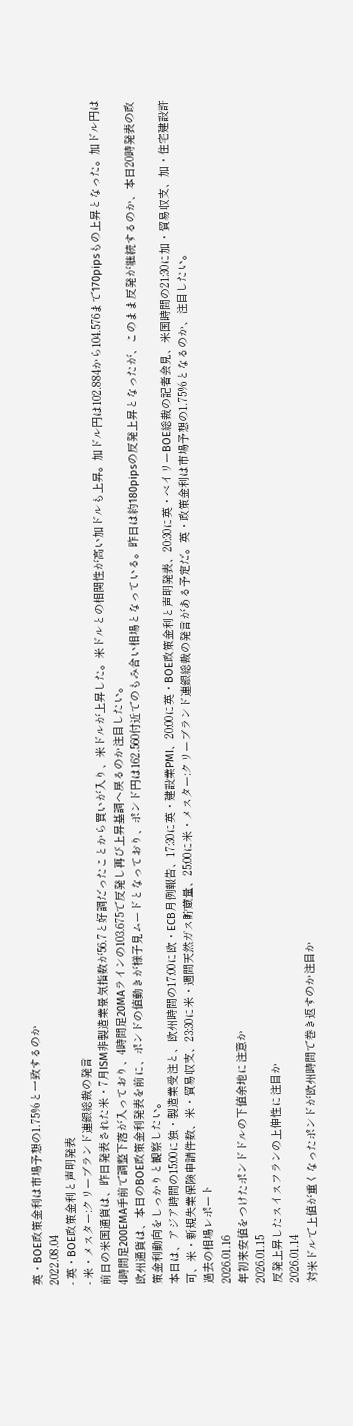英・BOE政策金利は市場予想の1.75%と一致するのか
2022.08.04
- 英・BOE政策金利と声明発表
- 米・メスター:クリーブランド連銀総裁の発言
前日の米国通貨は、昨日発表された米・7月ISM非製造業景気指数が56.7と好調だったことから買いが入り、米ドルが上昇した。米ドルとの相関性が高い加ドルも上昇。加ドル円は102.884から104.576まで170pipsもの上昇となった。加ドル円は4時間足200EMA手前で調整下落が入っており、4時間足20MAラインの103.675で反発し再び上昇基調へ戻るのか注目したい。
欧州通貨は、本日のBOE政策金利発表を前に、ポンドの値動きが様子見ムードとなっており、ポンド円は162.560付近でのもみ合い相場となっている。昨日は約180pipsの反発上昇となったが、このまま反発が継続するのか、本日20時発表の政策金利動向をしっかりと観察したい。
本日は、アジア時間の15:00に独・製造業受注と、欧州時間の17:00に欧・ECB月例報告、17:30に英・建設業PMI、20:00に英・BOE政策金利と声明発表、20:30に英・ベイリーBOE総裁の記者会見、米国時間の21:30に加・貿易収支、加・住宅建設許可、米・新規失業保険申請件数、米・貿易収支、23:30に米・週間天然ガス貯蔵量、25:00に米・メスター:クリーブランド連銀総裁の発言がある予定だ。英・政策金利は市場予想の1.75%となるのか、注目したい。
過去の相場レポート
2026.01.16
年初来安値をつけたポンドドルの下値余地に注意か
2026.01.15
反発上昇したスイスフランの上伸性に注目か
2026.01.14
対米ドルで上値が重くなったポンドが欧州時間で巻き返すのか注目か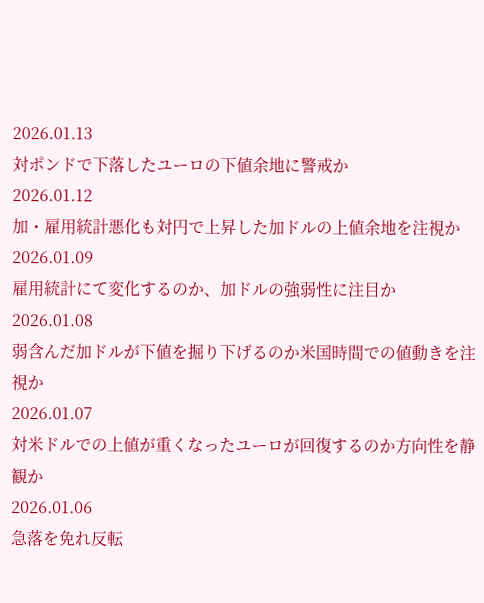2026.01.13
対ポンドで下落したユーロの下値余地に警戒か
2026.01.12
加・雇用統計悪化も対円で上昇した加ドルの上値余地を注視か
2026.01.09
雇用統計にて変化するのか、加ドルの強弱性に注目か
2026.01.08
弱含んだ加ドルが下値を掘り下げるのか米国時間での値動きを注視か
2026.01.07
対米ドルでの上値が重くなったユーロが回復するのか方向性を静観か
2026.01.06
急落を免れ反転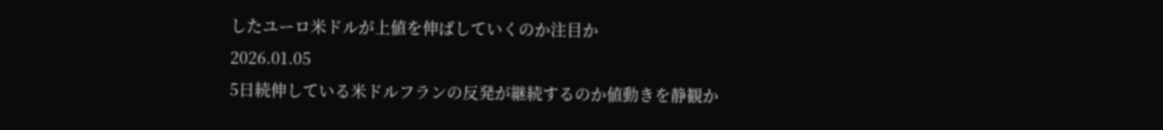したユーロ米ドルが上値を伸ばしていくのか注目か
2026.01.05
5日続伸している米ドルフランの反発が継続するのか値動きを静観か